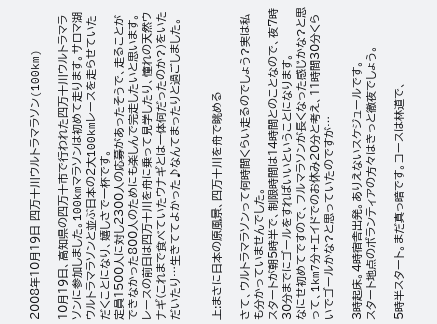2008年10月19日 四万十川ウルトラマラソン(100km)

10月19日、高知県の四万十市で行われた四万十川ウルトラマラソンに参加しました。100kmマラソンは初めて走ります。サロマ湖ウルトラマラソンと並ぶ日本の2大100kmレースを走らせていただくことになり、嬉しさで一杯です。
定員1500人に対し2300人の応募があったそうで、走ることができなかった800人のためにも楽しんで完走したいと思います。
レースの前日は四万十川を舟に乗って見学したり、憧れの天然ウナギ(これまで食べていたウナギとは一体何だったのか?)をいただいたり…生きててよかった♪なんてまったりと過ごしました。


上:まさに日本の原風景、四万十川を舟で眺める

さて、ウルトラマラソンって何時間くらい走るのでしょう?実は私も分かっていませんでした。
スタートが朝5時半で、制限時間は14時間とのことなので、夜7時30分までにゴールをすればいいということになります。
なにせ初めてですので、フルマラソンが長くなった感じかな?と思って、1km7分+エイドでのお休み20分と考え、11時間30分くらいでゴールかな?と思っていたのですが…

3時起床。4時宿舎出発。ありえないスケジュールです。
スタート地点のボランティアの方々はきっと徹夜でしょう。

5時半スタート。まだ真っ暗です。コースは林道で、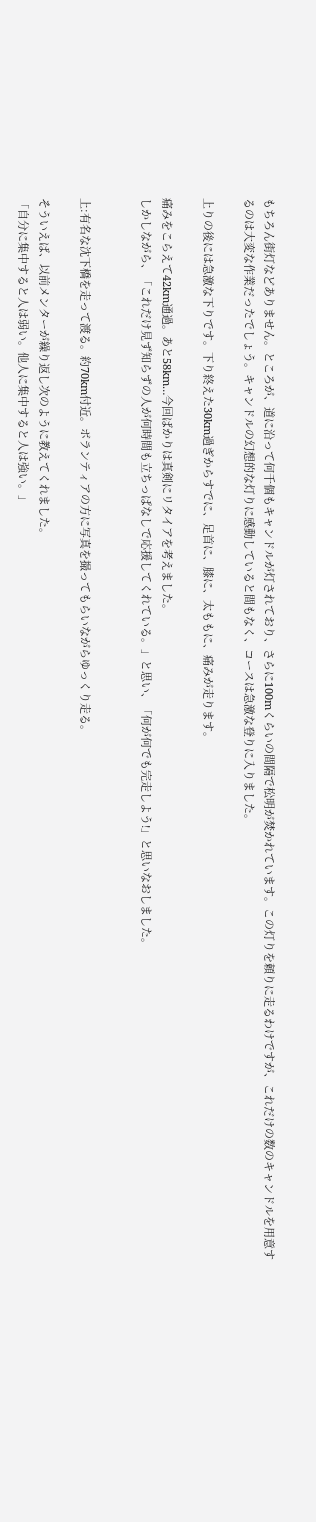もちろん街灯などありません。ところが、道に沿って何千個もキャンドルが灯されており、さらに100mくらいの間隔で松明が焚かれています。この灯りを頼りに走るわけですが、これだけの数のキャンドルを用意するのは大変な作業だったでしょう。キャンドルの幻想的な灯りに感動していると間もなく、コースは急激な登りに入りました。

上りの後には急激な下りです。下り終えた30km過ぎからすでに、足首に、膝に、太ももに、痛みが走ります。

痛みをこらえて42km通過。あと58km…今回ばかりは真剣にリタイアを考えました。
しかしながら、「これだけ見ず知らずの人が何時間も立ちっぱなしで応援してくれている。」と思い、「何が何でも完走しよう!」と思いなおしました。


上:有名な沈下橋を走って渡る。約70km付近。ボランティアの方に写真を撮ってもらいながらゆっくり走る。

そういえば、以前メンターが繰り返し次のように教えてくれました。
「自分に集中すると人は弱い。他人に集中すると人は強い。」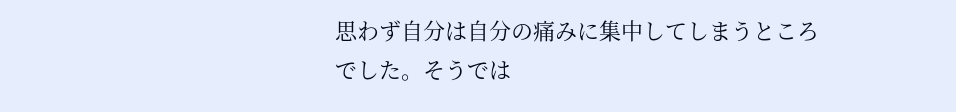思わず自分は自分の痛みに集中してしまうところでした。そうでは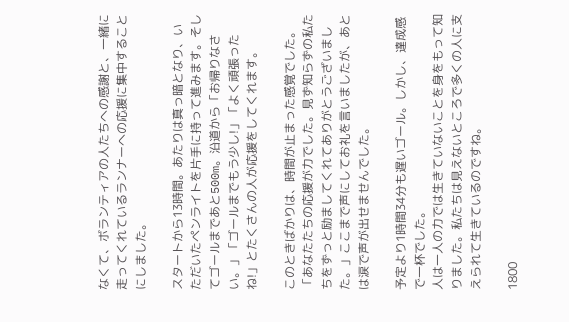なくて、ボランティアの人たちへの感謝と、一緒に走ってくれているランナーへの応援に集中することにしました。

スタートから13時間。あたりは真っ暗となり、いただいたペンライトを片手に持って進みます。そしてゴールまであと500m。沿道から「お帰りなさい。」「ゴールまでもう少し!」「よく頑張ったね!」とたくさんの人が応援をしてくれます。

このときばかりは、時間が止まった感覚でした。
「あなたたちの応援が力でした。見ず知らずの私たちをずっと励ましてくれてありがとうございました。」ここまで声にしてお礼を言いましたが、あとは涙で声が出せませんでした。

予定より1時間34分も遅いゴール。しかし、達成感で一杯でした。
人は一人の力では生きていないことを身をもって知りました。私たちは見えないところで多くの人に支えられて生きているのですね。

1800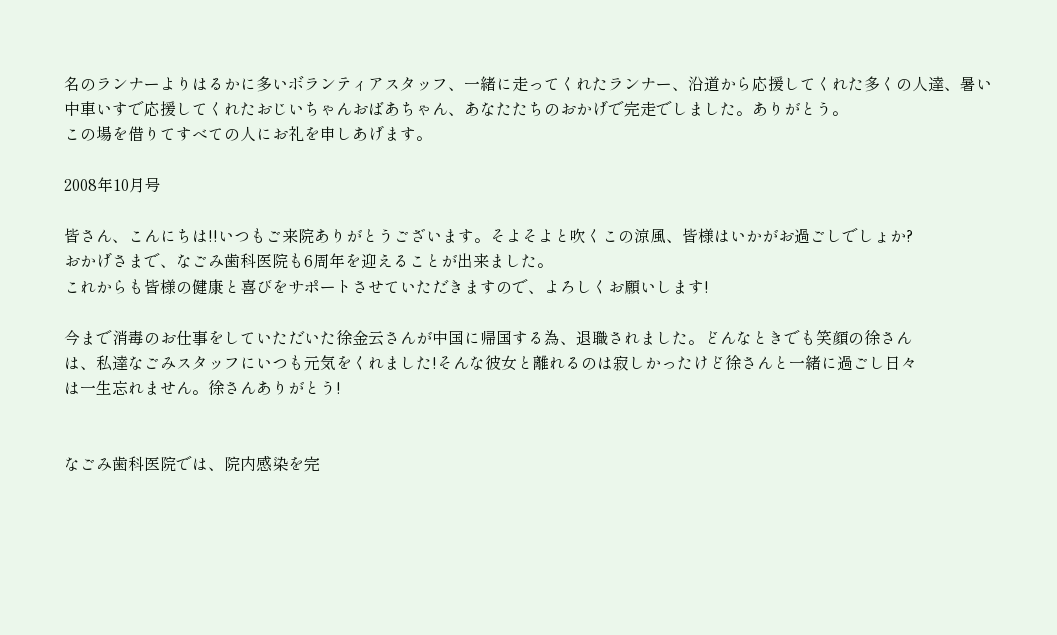名のランナーよりはるかに多いボランティアスタッフ、一緒に走ってくれたランナー、沿道から応援してくれた多くの人達、暑い中車いすで応援してくれたおじいちゃんおばあちゃん、あなたたちのおかげで完走でしました。ありがとう。
この場を借りてすべての人にお礼を申しあげます。

2008年10月号

皆さん、こんにちは!!いつもご来院ありがとうございます。そよそよと吹くこの涼風、皆様はいかがお過ごしでしょか?
おかげさまで、なごみ歯科医院も6周年を迎えることが出来ました。
これからも皆様の健康と喜びをサポートさせていただきますので、よろしくお願いします!

今まで消毒のお仕事をしていただいた徐金云さんが中国に帰国する為、退職されました。どんなときでも笑顔の徐さん
は、私達なごみスタッフにいつも元気をくれました!そんな彼女と離れるのは寂しかったけど徐さんと一緒に過ごし日々
は一生忘れません。徐さんありがとう!


なごみ歯科医院では、院内感染を完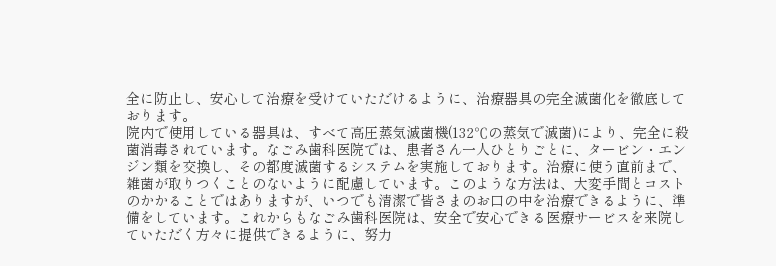全に防止し、安心して治療を受けていただけるように、治療器具の完全滅菌化を徹底しております。
院内で使用している器具は、すべて高圧蒸気滅菌機(132℃の蒸気で滅菌)により、完全に殺菌消毒されています。なごみ歯科医院では、患者さん一人ひとりごとに、タービン・エンジン類を交換し、その都度滅菌するシステムを実施しております。治療に使う直前まで、雑菌が取りつくことのないように配慮しています。このような方法は、大変手間とコストのかかることではありますが、いつでも清潔で皆さまのお口の中を治療できるように、準備をしています。これからもなごみ歯科医院は、安全で安心できる医療サービスを来院していただく方々に提供できるように、努力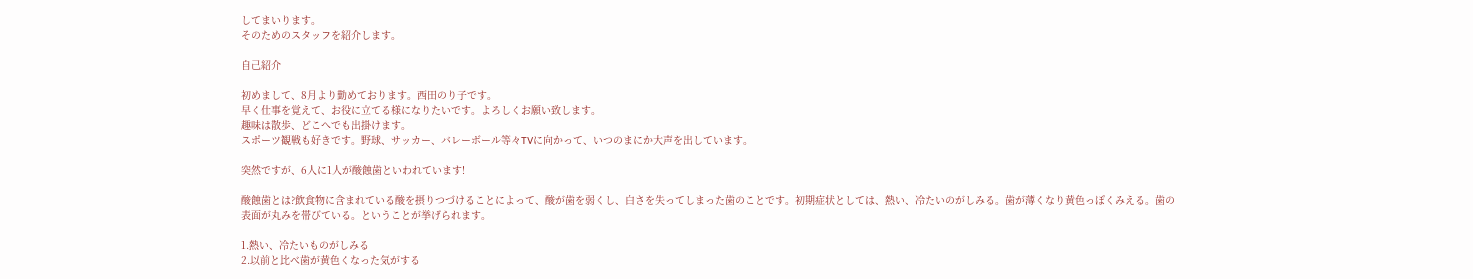してまいります。
そのためのスタッフを紹介します。

自己紹介

初めまして、8月より勤めております。西田のり子です。
早く仕事を覚えて、お役に立てる様になりたいです。よろしくお願い致します。
趣味は散歩、どこへでも出掛けます。
スポーツ観戦も好きです。野球、サッカー、バレーボール等々TVに向かって、いつのまにか大声を出しています。

突然ですが、6人に1人が酸蝕歯といわれています!

酸蝕歯とは?飲食物に含まれている酸を摂りつづけることによって、酸が歯を弱くし、白さを失ってしまった歯のことです。初期症状としては、熱い、冷たいのがしみる。歯が薄くなり黄色っぽくみえる。歯の表面が丸みを帯びている。ということが挙げられます。

1.熱い、冷たいものがしみる
2.以前と比べ歯が黄色くなった気がする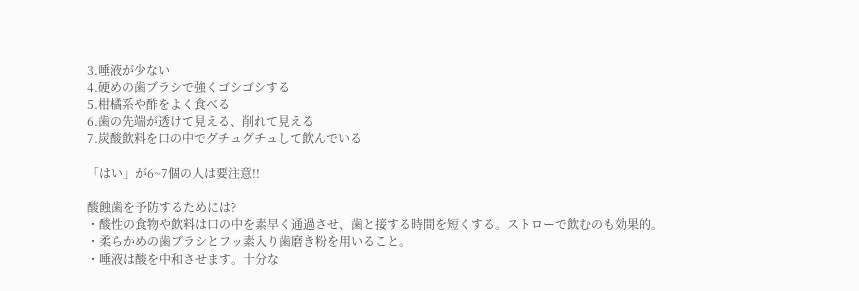3.唾液が少ない
4.硬めの歯ブラシで強くゴシゴシする
5.柑橘系や酢をよく食べる
6.歯の先端が透けて見える、削れて見える
7.炭酸飲料を口の中でグチュグチュして飲んでいる

「はい」が6~7個の人は要注意!!

酸蝕歯を予防するためには?
・酸性の食物や飲料は口の中を素早く通過させ、歯と接する時間を短くする。ストローで飲むのも効果的。
・柔らかめの歯ブラシとフッ素入り歯磨き粉を用いること。
・唾液は酸を中和させます。十分な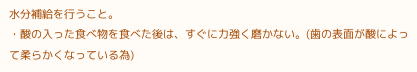水分補給を行うこと。
・酸の入った食べ物を食べた後は、すぐに力強く磨かない。(歯の表面が酸によって柔らかくなっている為)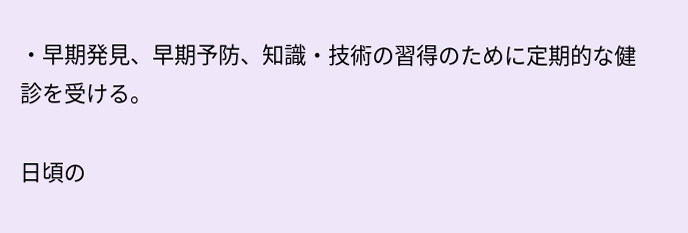・早期発見、早期予防、知識・技術の習得のために定期的な健診を受ける。

日頃の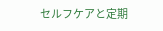セルフケアと定期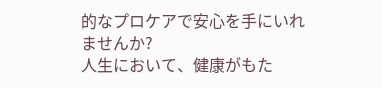的なプロケアで安心を手にいれませんか?
人生において、健康がもた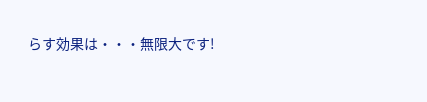らす効果は・・・無限大です!